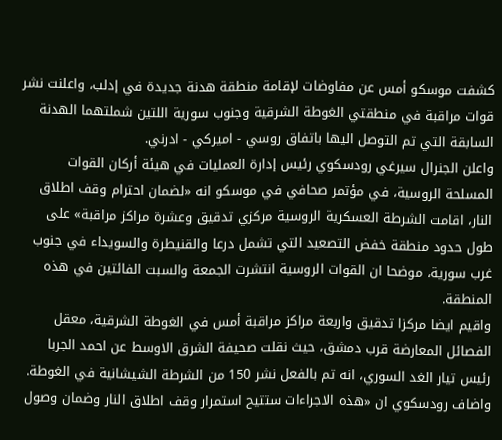كشفت موسكو أمس عن مفاوضات لإقامة منطقة هدنة جديدة في إدلب، واعلنت نشر قوات مراقبة في منطقتي الغوطة الشرقية وجنوب سورية اللتين شملتهما الهدنة السابقة التي تم التوصل اليها باتفاق روسي - اميركي - ادرني.
واعلن الجنرال سيرغي رودسكوي رئيس إدارة العمليات في هيئة أركان القوات المسلحة الروسية، في مؤتمر صحافي في موسكو انه «لضمان احترام وقف اطلاق النار، اقامت الشرطة العسكرية الروسية مركزي تدقيق وعشرة مراكز مراقبة» على طول حدود منطقة خفض التصعيد التي تشمل درعا والقنيطرة والسويداء في جنوب غرب سورية، موضحا ان القوات الروسية انتشرت الجمعة والسبت الفائتين في هذه المنطقة.
واقيم ايضا مركزا تدقيق واربعة مراكز مراقبة أمس في الغوطة الشرقية، معقل الفصائل المعارضة قرب دمشق، حيث نقلت صحيفة الشرق الاوسط عن احمد الجربا رئيس تيار الغد السوري، انه تم بالفعل نشر 150 من الشرطة الشيشانية في الغوطة.
واضاف رودسكوي ان «هذه الاجراءات ستتيح استمرار وقف اطلاق النار وضمان وصول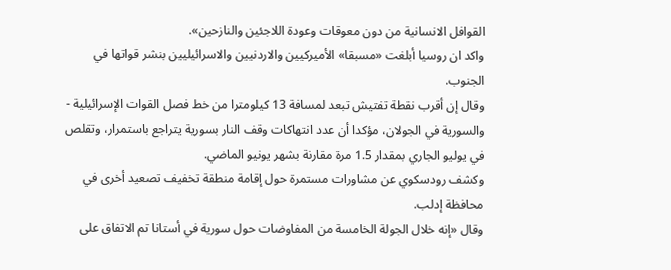القوافل الانسانية من دون معوقات وعودة اللاجئين والنازحين».
واكد ان روسيا أبلغت «مسبقا» الأميركيين والاردنيين والاسرائيليين بنشر قواتها في الجنوب.
وقال إن أقرب نقطة تفتيش تبعد لمسافة 13 كيلومترا من خط فصل القوات الإسرائيلية - والسورية في الجولان، مؤكدا أن عدد انتهاكات وقف النار بسورية يتراجع باستمرار، وتقلص في يوليو الجاري بمقدار 1.5 مرة مقارنة بشهر يونيو الماضي.
وكشف رودسكوي عن مشاورات مستمرة حول إقامة منطقة تخفيف تصعيد أخرى في محافظة إدلب.
وقال «إنه خلال الجولة الخامسة من المفاوضات حول سورية في أستانا تم الاتفاق على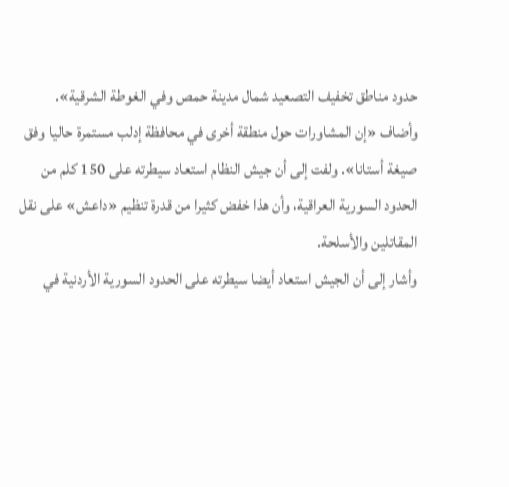حدود مناطق تخفيف التصعيد شمال مدينة حمص وفي الغوطة الشرقية».
وأضاف «إن المشاورات حول منطقة أخرى في محافظة إدلب مستمرة حاليا وفق صيغة أستانا». ولفت إلى أن جيش النظام استعاد سيطرته على 150 كلم من الحدود السورية العراقية، وأن هذا خفض كثيرا من قدرة تنظيم «داعش» على نقل المقاتلين والأسلحة.
وأشار إلى أن الجيش استعاد أيضا سيطرته على الحدود السورية الأردنية في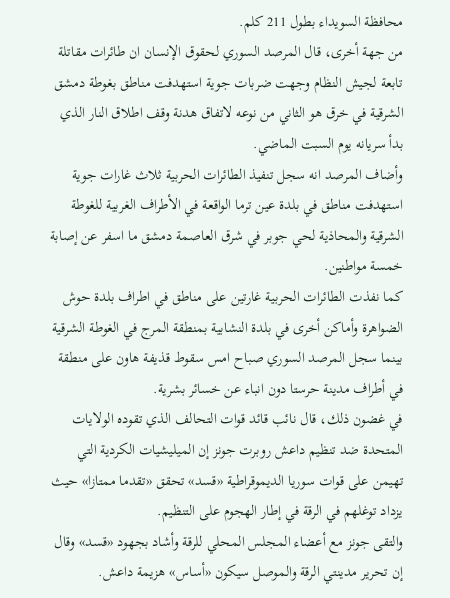محافظة السويداء بطول 211 كلم.
من جهة أخرى، قال المرصد السوري لحقوق الإنسان ان طائرات مقاتلة تابعة لجيش النظام وجهت ضربات جوية استهدفت مناطق بغوطة دمشق الشرقية في خرق هو الثاني من نوعه لاتفاق هدنة وقف اطلاق النار الذي بدأ سريانه يوم السبت الماضي.
وأضاف المرصد انه سجل تنفيذ الطائرات الحربية ثلاث غارات جوية استهدفت مناطق في بلدة عين ترما الواقعة في الأطراف الغربية للغوطة الشرقية والمحاذية لحي جوبر في شرق العاصمة دمشق ما اسفر عن إصابة خمسة مواطنين.
كما نفذت الطائرات الحربية غارتين على مناطق في اطراف بلدة حوش الضواهرة وأماكن أخرى في بلدة النشابية بمنطقة المرج في الغوطة الشرقية بينما سجل المرصد السوري صباح امس سقوط قذيفة هاون على منطقة في أطراف مدينة حرستا دون انباء عن خسائر بشرية.
في غضون ذلك، قال نائب قائد قوات التحالف الذي تقوده الولايات المتحدة ضد تنظيم داعش روبرت جونز إن الميليشيات الكردية التي تهيمن على قوات سوريا الديموقراطية «قسد» تحقق «تقدما ممتازا» حيث يزداد توغلهم في الرقة في إطار الهجوم على التنظيم.
والتقى جونز مع أعضاء المجلس المحلي للرقة وأشاد بجهود «قسد» وقال إن تحرير مدينتي الرقة والموصل سيكون «أساس» هزيمة داعش.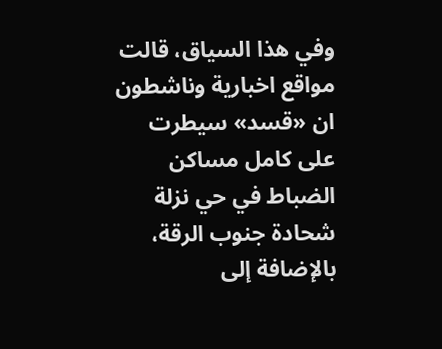وفي هذا السياق، قالت مواقع اخبارية وناشطون ان «قسد» سيطرت على كامل مساكن الضباط في حي نزلة شحادة جنوب الرقة، بالإضافة إلى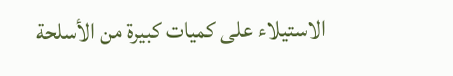الاستيلاء على كميات كبيرة من الأسلحة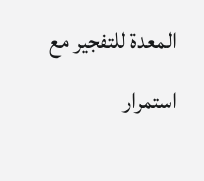المعدة للتفجير مع استمرار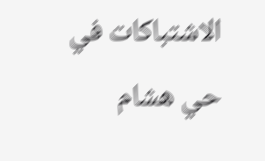الاشتباكات في حي هشام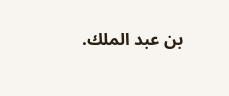بن عبد الملك.